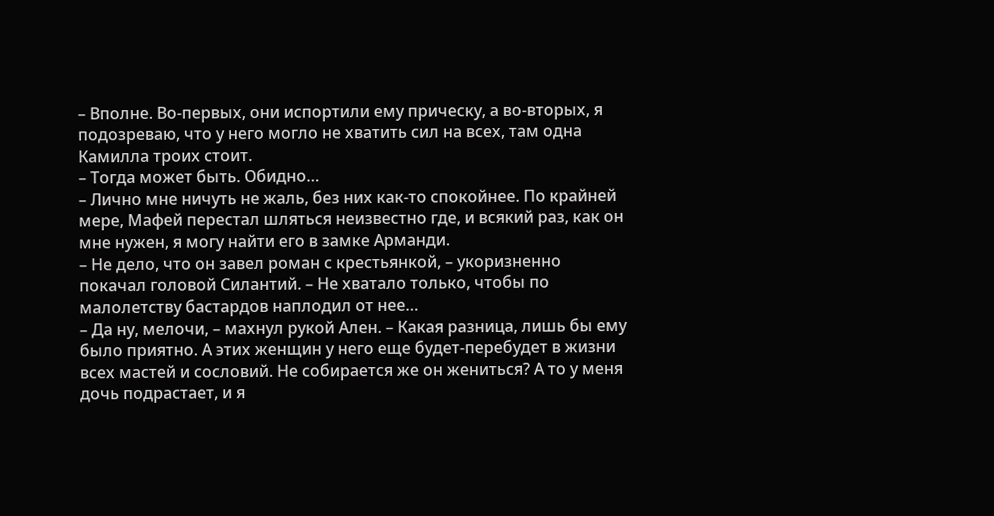– Вполне. Во-первых, они испортили ему прическу, а во-вторых, я подозреваю, что у него могло не хватить сил на всех, там одна Камилла троих стоит.
– Тогда может быть. Обидно…
– Лично мне ничуть не жаль, без них как-то спокойнее. По крайней мере, Мафей перестал шляться неизвестно где, и всякий раз, как он мне нужен, я могу найти его в замке Арманди.
– Не дело, что он завел роман с крестьянкой, – укоризненно покачал головой Силантий. – Не хватало только, чтобы по малолетству бастардов наплодил от нее…
– Да ну, мелочи, – махнул рукой Ален. – Какая разница, лишь бы ему было приятно. А этих женщин у него еще будет-перебудет в жизни всех мастей и сословий. Не собирается же он жениться? А то у меня дочь подрастает, и я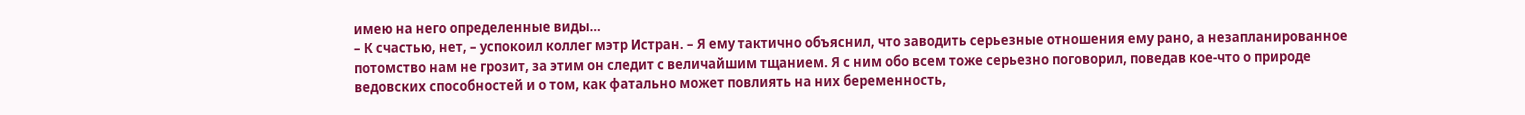имею на него определенные виды…
– К счастью, нет, – успокоил коллег мэтр Истран. – Я ему тактично объяснил, что заводить серьезные отношения ему рано, а незапланированное потомство нам не грозит, за этим он следит с величайшим тщанием. Я с ним обо всем тоже серьезно поговорил, поведав кое-что о природе ведовских способностей и о том, как фатально может повлиять на них беременность,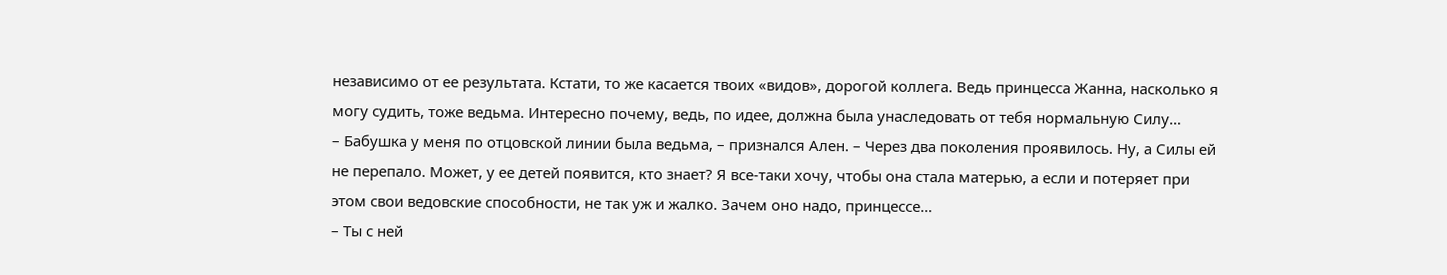независимо от ее результата. Кстати, то же касается твоих «видов», дорогой коллега. Ведь принцесса Жанна, насколько я могу судить, тоже ведьма. Интересно почему, ведь, по идее, должна была унаследовать от тебя нормальную Силу…
– Бабушка у меня по отцовской линии была ведьма, – признался Ален. – Через два поколения проявилось. Ну, а Силы ей не перепало. Может, у ее детей появится, кто знает? Я все-таки хочу, чтобы она стала матерью, а если и потеряет при этом свои ведовские способности, не так уж и жалко. Зачем оно надо, принцессе…
– Ты с ней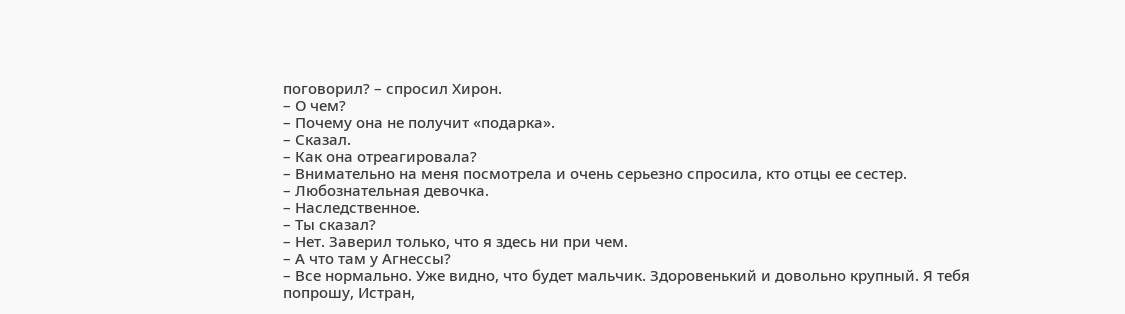поговорил? – спросил Хирон.
– О чем?
– Почему она не получит «подарка».
– Сказал.
– Как она отреагировала?
– Внимательно на меня посмотрела и очень серьезно спросила, кто отцы ее сестер.
– Любознательная девочка.
– Наследственное.
– Ты сказал?
– Нет. Заверил только, что я здесь ни при чем.
– А что там у Агнессы?
– Все нормально. Уже видно, что будет мальчик. Здоровенький и довольно крупный. Я тебя попрошу, Истран,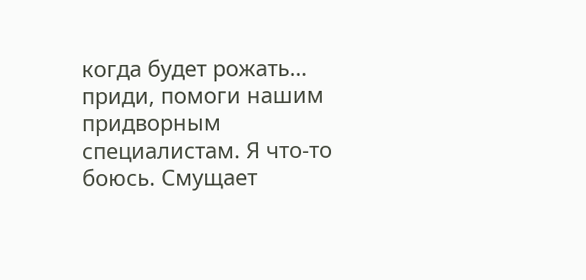когда будет рожать… приди, помоги нашим придворным специалистам. Я что-то боюсь. Смущает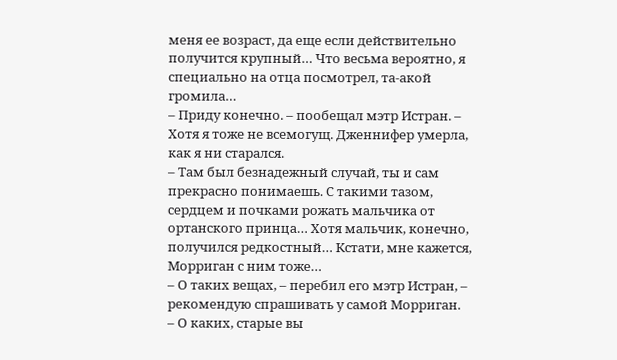меня ее возраст, да еще если действительно получится крупный… Что весьма вероятно, я специально на отца посмотрел, та-акой громила…
– Приду конечно. – пообещал мэтр Истран. – Хотя я тоже не всемогущ. Дженнифер умерла, как я ни старался.
– Там был безнадежный случай, ты и сам прекрасно понимаешь. С такими тазом, сердцем и почками рожать мальчика от ортанского принца… Хотя мальчик, конечно, получился редкостный… Кстати, мне кажется, Морриган с ним тоже…
– О таких вещах, – перебил его мэтр Истран, – рекомендую спрашивать у самой Морриган.
– О каких, старые вы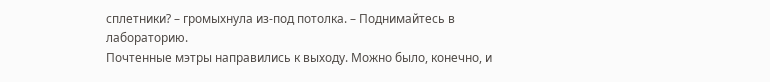сплетники? – громыхнула из-под потолка. – Поднимайтесь в лабораторию.
Почтенные мэтры направились к выходу. Можно было, конечно, и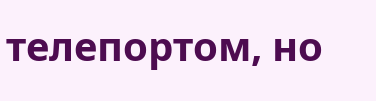телепортом, но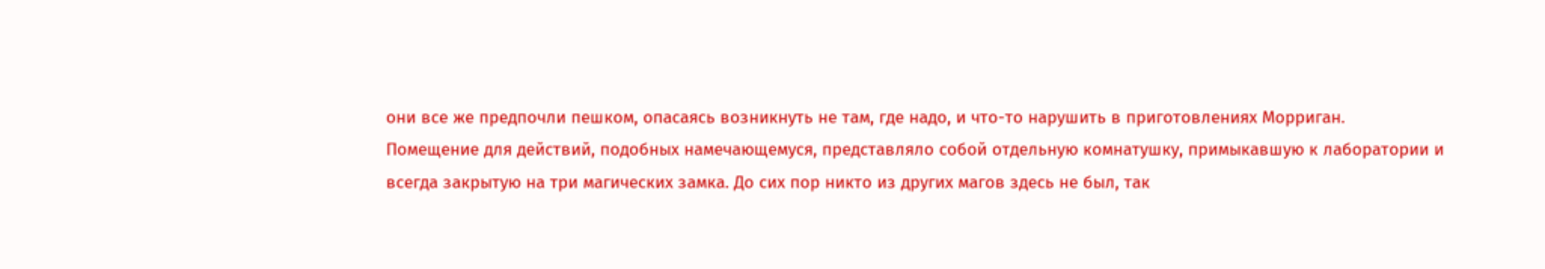они все же предпочли пешком, опасаясь возникнуть не там, где надо, и что-то нарушить в приготовлениях Морриган.
Помещение для действий, подобных намечающемуся, представляло собой отдельную комнатушку, примыкавшую к лаборатории и всегда закрытую на три магических замка. До сих пор никто из других магов здесь не был, так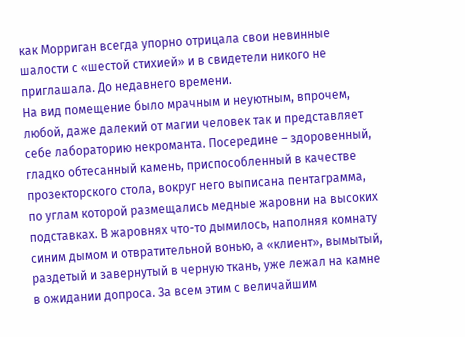как Морриган всегда упорно отрицала свои невинные шалости с «шестой стихией» и в свидетели никого не приглашала. До недавнего времени.
На вид помещение было мрачным и неуютным, впрочем, любой, даже далекий от магии человек так и представляет себе лабораторию некроманта. Посередине – здоровенный, гладко обтесанный камень, приспособленный в качестве прозекторского стола, вокруг него выписана пентаграмма, по углам которой размещались медные жаровни на высоких подставках. В жаровнях что-то дымилось, наполняя комнату синим дымом и отвратительной вонью, а «клиент», вымытый, раздетый и завернутый в черную ткань, уже лежал на камне в ожидании допроса. За всем этим с величайшим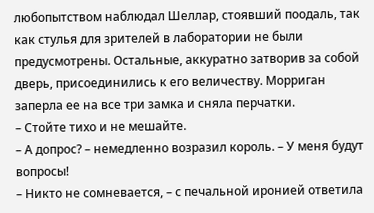любопытством наблюдал Шеллар, стоявший поодаль, так как стулья для зрителей в лаборатории не были предусмотрены. Остальные, аккуратно затворив за собой дверь, присоединились к его величеству. Морриган заперла ее на все три замка и сняла перчатки.
– Стойте тихо и не мешайте.
– А допрос? – немедленно возразил король. – У меня будут вопросы!
– Никто не сомневается, – с печальной иронией ответила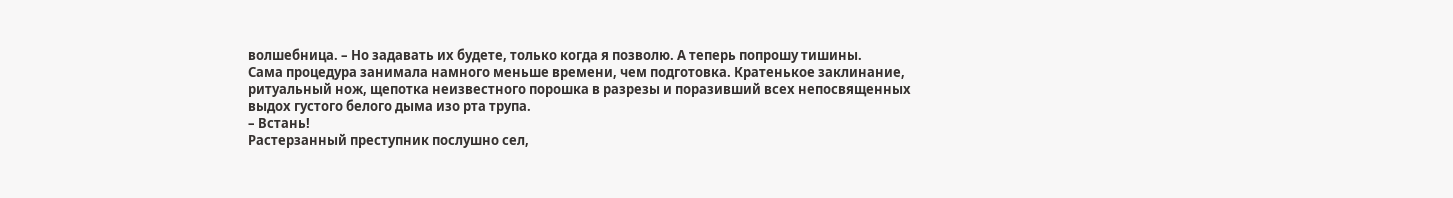волшебница. – Но задавать их будете, только когда я позволю. А теперь попрошу тишины.
Сама процедура занимала намного меньше времени, чем подготовка. Кратенькое заклинание, ритуальный нож, щепотка неизвестного порошка в разрезы и поразивший всех непосвященных выдох густого белого дыма изо рта трупа.
– Встань!
Растерзанный преступник послушно сел,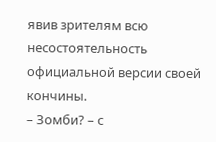явив зрителям всю несостоятельность официальной версии своей кончины.
– Зомби? – с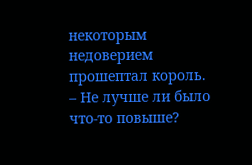некоторым недоверием прошептал король. – Не лучше ли было что-то повыше?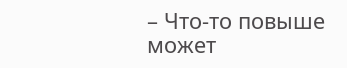– Что-то повыше может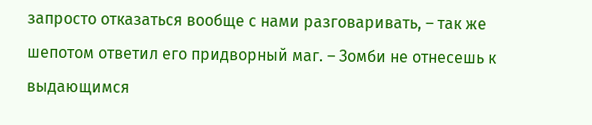запросто отказаться вообще с нами разговаривать, – так же шепотом ответил его придворный маг. – Зомби не отнесешь к выдающимся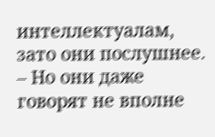интеллектуалам, зато они послушнее.
– Но они даже говорят не вполне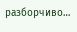разборчиво…